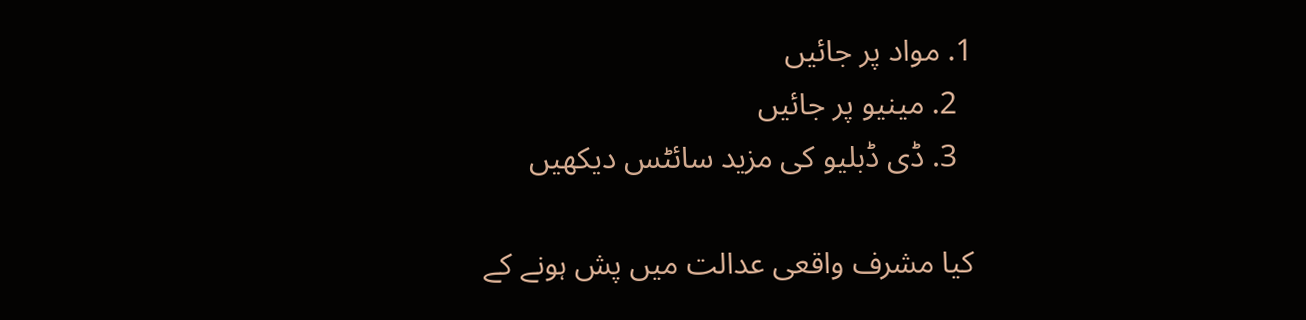1. مواد پر جائیں
  2. مینیو پر جائیں
  3. ڈی ڈبلیو کی مزید سائٹس دیکھیں

کیا مشرف واقعی عدالت میں پش ہونے کے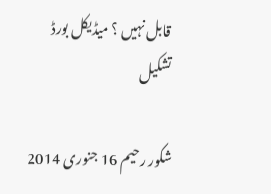قابل نہیں ؟ میڈیکل بورڈ تشکیل

شکور رحیم 16 جنوری 2014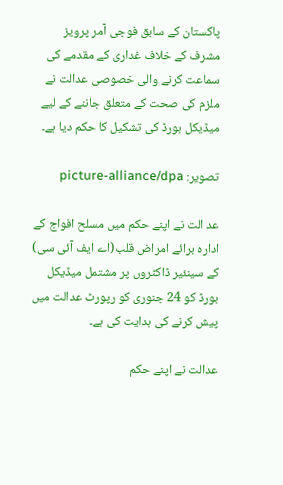پاکستان کے سابق فوجی آمر پرویز مشرف کے خلاف غداری کے مقدمے کی سماعت کرنے والی خصوصی عدالت نے ملزم کی صحت کے متعلق جاننے کے لیے میڈیکل بورڈ کی تشکیل کا حکم دیا ہے۔

تصویر: picture-alliance/dpa

عد الت نے اپنے حکم میں مسلح افواج کے ادارہ برائے امراض قلب(اے ایف آئی سی) کے سینئیر ڈاکٹروں پر مشتمل میڈیکل بورڈ کو 24 جنوری کو رپورٹ عدالت میں پیش کرنے کی ہدایت کی ہے۔

عدالت نے اپنے حکم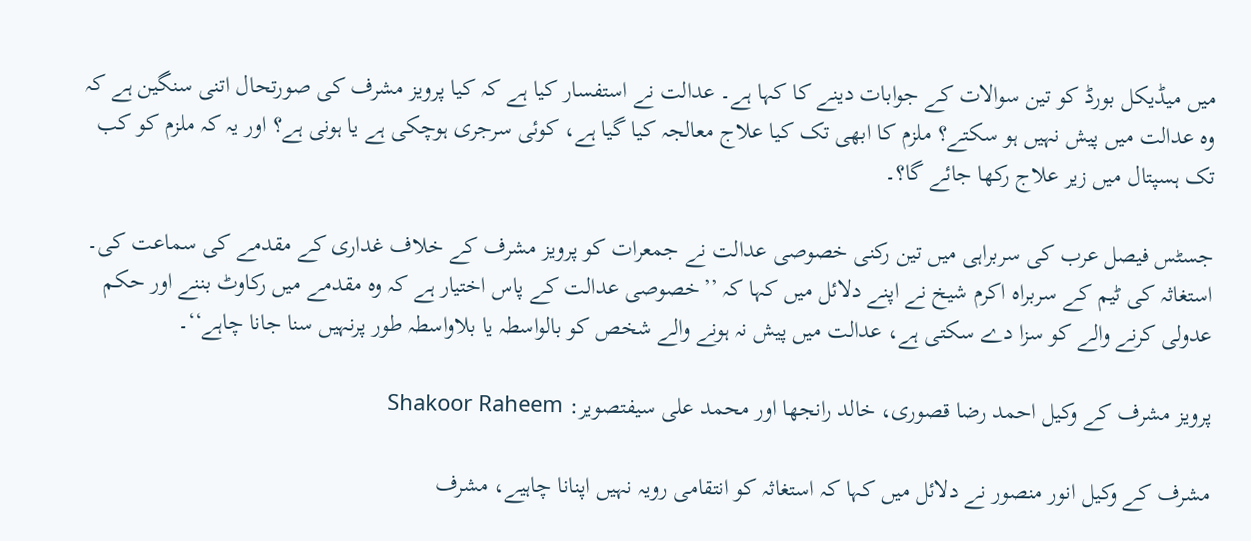میں میڈیکل بورڈ کو تین سوالات کے جوابات دینے کا کہا ہے۔ عدالت نے استفسار کیا ہے کہ کیا پرویز مشرف کی صورتحال اتنی سنگین ہے کہ وہ عدالت میں پیش نہیں ہو سکتے؟ ملزم کا ابھی تک کیا علاج معالجہ کیا گیا ہے، کوئی سرجری ہوچکی ہے یا ہونی ہے؟ اور یہ کہ ملزم کو کب تک ہسپتال میں زیر علاج رکھا جائے گا؟۔

جسٹس فیصل عرب کی سربراہی میں تین رکنی خصوصی عدالت نے جمعرات کو پرویز مشرف کے خلاف غداری کے مقدمے کی سماعت کی۔ استغاثہ کی ٹیم کے سربراہ اکرم شیخ نے اپنے دلائل میں کہا کہ ’’خصوصی عدالت کے پاس اختیار ہے کہ وہ مقدمے میں رکاوٹ بننے اور حکم عدولی کرنے والے کو سزا دے سکتی ہے، عدالت میں پیش نہ ہونے والے شخص کو بالواسطہ یا بلاواسطہ طور پرنہیں سنا جانا چاہے‘‘۔

پرویز مشرف کے وکیل احمد رضا قصوری، خالد رانجھا اور محمد علی سیفتصویر: Shakoor Raheem

مشرف کے وکیل انور منصور نے دلائل میں کہا کہ استغاثہ کو انتقامی رویہ نہیں اپنانا چاہیے، مشرف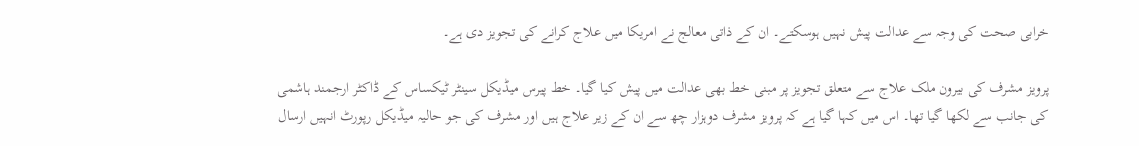خرابی صحت کی وجہ سے عدالت پیش نہیں ہوسکتے۔ ان کے ذاتی معالج نے امریکا میں علاج کرانے کی تجویز دی ہے۔

پرویز مشرف کی بیرون ملک علاج سے متعلق تجویز پر مبنی خط بھی عدالت میں پیش کیا گیا۔ خط پیرس میڈیکل سینٹر ٹیکساس کے ڈاکٹر ارجمند ہاشمی کی جانب سے لکھا گیا تھا۔ اس میں کہا گیا ہے کہ پرویز مشرف دوہزار چھ سے ان کے زیر علاج ہیں اور مشرف کی جو حالیہ میڈیکل رپورٹ انہیں ارسال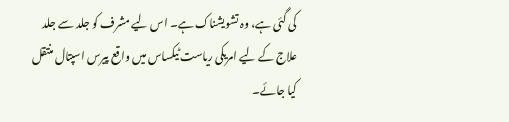کی گئی ہے، وہ تشویشناک ہے۔ اس لیے مشرف کو جلد سے جلد علاج کے لیے امریکی ریاست ٹیکساس میں واقع پیرس اسپتال منتقل کیا جائے۔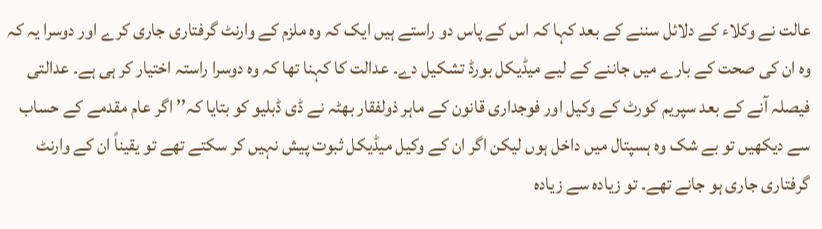عالت نے وکلاء کے دلائل سننے کے بعد کہا کہ اس کے پاس دو راستے ہیں ایک کہ وہ ملزم کے وارنٹ گرفتاری جاری کرے اور دوسرا یہ کہ وہ ان کی صحت کے بارے میں جاننے کے لیے میڈیکل بورڈ تشکیل دے۔ عدالت کا کہنا تھا کہ وہ دوسرا راستہ اختیار کر ہی ہے۔ عدالتی فیصلہ آنے کے بعد سپریم کورٹ کے وکیل اور فوجداری قانون کے ماہر ذولفقار بھٹہ نے ڈی ڈبلیو کو بتایا کہ’’ اگر عام مقدمے کے حساب سے دیکھیں تو بے شک وہ ہسپتال میں داخل ہوں لیکن اگر ان کے وکیل میڈیکل ثبوت پیش نہیں کر سکتے تھے تو یقیناً ان کے وارنٹ گرفتاری جاری ہو جانے تھے۔ تو زیادہ سے زیادہ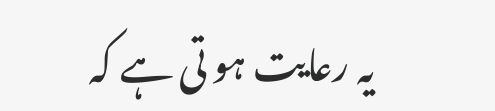یہ رعایت ہو تی ہے کہ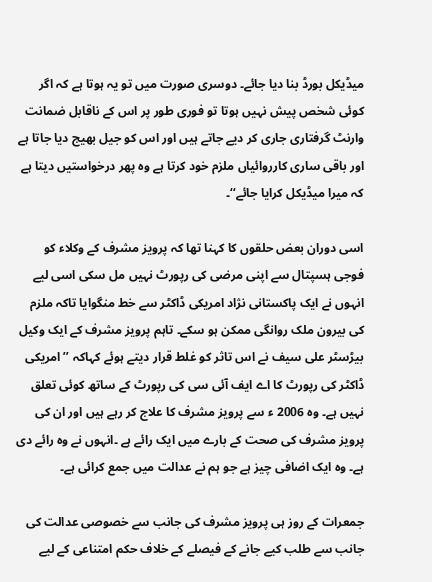میڈیکل بورڈ بنا دیا جائے۔ دوسری صورت میں تو یہ ہوتا ہے کہ اگر کوئی شخص پیش نہیں ہوتا تو فوری طور پر اس کے ناقابل ضمانت وارنٹ گرفتاری جاری کر دیے جاتے ہیں اور اس کو جیل بھیج دیا جاتا ہے اور باقی ساری کارروائیاں ملزم خود کرتا ہے وہ پھر درخواستیں دیتا ہے کہ میرا میڈیکل کرایا جائے‘‘۔

اسی دوران بعض حلقوں کا کہنا تھا کہ پرویز مشرف کے وکلاء کو فوجی ہسپتال سے اپنی مرضی کی رپورٹ نہیں مل سکی اسی لیے انہوں نے ایک پاکستانی نژاد امریکی ڈاکٹر سے خط منگوایا تاکہ ملزم کی بیرون ملک روانگی ممکن ہو سکے۔ تاہم پرویز مشرف کے ایک وکیل بیڑسٹر علی سیف نے اس تاثر کو غلط قرار دیتے ہوئے کہاکہ ’’ امریکی ڈاکٹر کی رپورٹ کا اے ایف آئی سی کی رپورٹ کے ساتھ کوئی تعلق نہیں ہے۔ وہ 2006 ء سے پرویز مشرف کا علاج کر رہے ہیں اور ان کی پرویز مشرف کی صحت کے بارے میں ایک رائے ہے ۔انہوں نے وہ رائے دی ہے۔ وہ ایک اضافی چیز ہے جو ہم نے عدالت میں جمع کرائی ہے۔

جمعرات کے روز ہی پرویز مشرف کی جانب سے خصوصی عدالت کی جانب سے طلب کیے جانے کے فیصلے کے خلاف حکم امتناعی کے لیے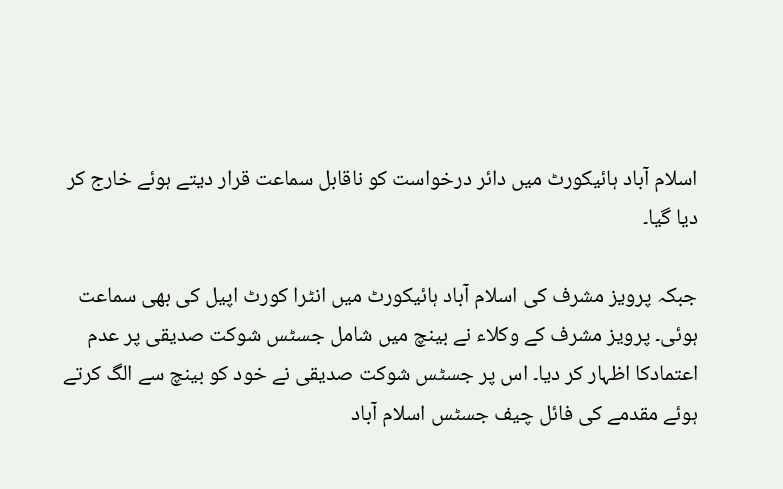اسلام آباد ہائیکورٹ میں دائر درخواست کو ناقابل سماعت قرار دیتے ہوئے خارج کر دیا گیا۔

جبکہ پرویز مشرف کی اسلام آباد ہائیکورٹ میں انٹرا کورٹ اپیل کی بھی سماعت ہوئی۔ پرویز مشرف کے وکلاء نے بینچ میں شامل جسٹس شوکت صدیقی پر عدم اعتمادکا اظہار کر دیا۔ اس پر جسٹس شوکت صدیقی نے خود کو بینچ سے الگ کرتے ہوئے مقدمے کی فائل چیف جسٹس اسلام آباد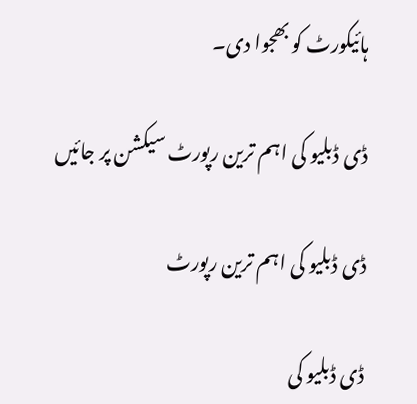ہائیکورٹ کو بھجوا دی۔

ڈی ڈبلیو کی اہم ترین رپورٹ سیکشن پر جائیں

ڈی ڈبلیو کی اہم ترین رپورٹ

ڈی ڈبلیو کی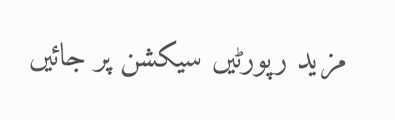مزید رپورٹیں سیکشن پر جائیں